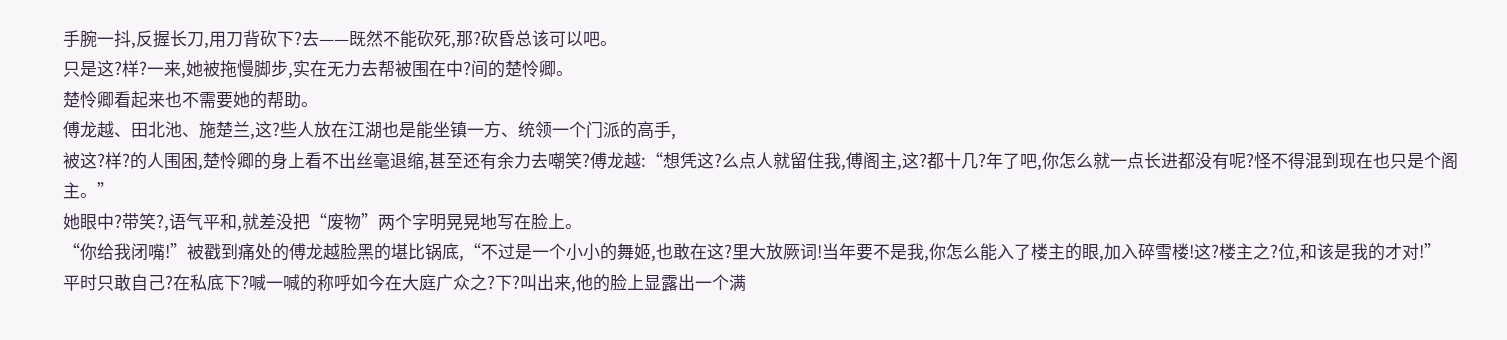手腕一抖,反握长刀,用刀背砍下?去——既然不能砍死,那?砍昏总该可以吧。
只是这?样?一来,她被拖慢脚步,实在无力去帮被围在中?间的楚怜卿。
楚怜卿看起来也不需要她的帮助。
傅龙越、田北池、施楚兰,这?些人放在江湖也是能坐镇一方、统领一个门派的高手,
被这?样?的人围困,楚怜卿的身上看不出丝毫退缩,甚至还有余力去嘲笑?傅龙越:“想凭这?么点人就留住我,傅阁主,这?都十几?年了吧,你怎么就一点长进都没有呢?怪不得混到现在也只是个阁主。”
她眼中?带笑?,语气平和,就差没把“废物”两个字明晃晃地写在脸上。
“你给我闭嘴!”被戳到痛处的傅龙越脸黑的堪比锅底,“不过是一个小小的舞姬,也敢在这?里大放厥词!当年要不是我,你怎么能入了楼主的眼,加入碎雪楼!这?楼主之?位,和该是我的才对!”
平时只敢自己?在私底下?喊一喊的称呼如今在大庭广众之?下?叫出来,他的脸上显露出一个满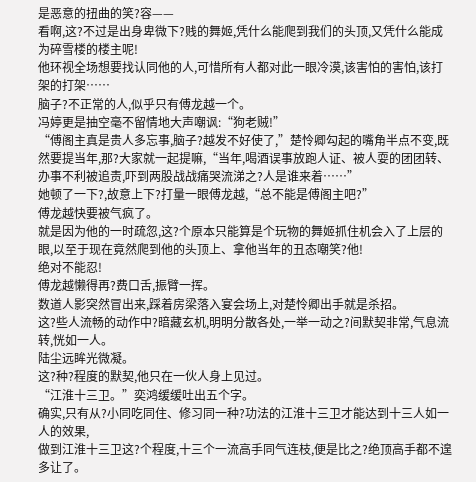是恶意的扭曲的笑?容——
看啊,这?不过是出身卑微下?贱的舞姬,凭什么能爬到我们的头顶,又凭什么能成为碎雪楼的楼主呢!
他环视全场想要找认同他的人,可惜所有人都对此一眼冷漠,该害怕的害怕,该打架的打架……
脑子?不正常的人,似乎只有傅龙越一个。
冯婷更是抽空毫不留情地大声嘲讽:“狗老贼!”
“傅阁主真是贵人多忘事,脑子?越发不好使了,”楚怜卿勾起的嘴角半点不变,既然要提当年,那?大家就一起提嘛,“当年,喝酒误事放跑人证、被人耍的团团转、办事不利被追责,吓到两股战战痛哭流涕之?人是谁来着……”
她顿了一下?,故意上下?打量一眼傅龙越,“总不能是傅阁主吧?”
傅龙越快要被气疯了。
就是因为他的一时疏忽,这?个原本只能算是个玩物的舞姬抓住机会入了上层的眼,以至于现在竟然爬到他的头顶上、拿他当年的丑态嘲笑?他!
绝对不能忍!
傅龙越懒得再?费口舌,振臂一挥。
数道人影突然冒出来,踩着房梁落入宴会场上,对楚怜卿出手就是杀招。
这?些人流畅的动作中?暗藏玄机,明明分散各处,一举一动之?间默契非常,气息流转,恍如一人。
陆尘远眸光微凝。
这?种?程度的默契,他只在一伙人身上见过。
“江淮十三卫。”奕鸿缓缓吐出五个字。
确实,只有从?小同吃同住、修习同一种?功法的江淮十三卫才能达到十三人如一人的效果,
做到江淮十三卫这?个程度,十三个一流高手同气连枝,便是比之?绝顶高手都不遑多让了。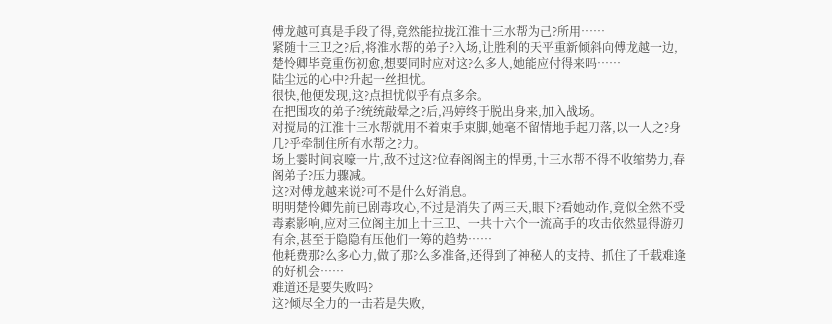傅龙越可真是手段了得,竟然能拉拢江淮十三水帮为己?所用……
紧随十三卫之?后,将淮水帮的弟子?入场,让胜利的天平重新倾斜向傅龙越一边,
楚怜卿毕竟重伤初愈,想要同时应对这?么多人,她能应付得来吗……
陆尘远的心中?升起一丝担忧。
很快,他便发现,这?点担忧似乎有点多余。
在把围攻的弟子?统统敲晕之?后,冯婷终于脱出身来,加入战场。
对搅局的江淮十三水帮就用不着束手束脚,她毫不留情地手起刀落,以一人之?身几?乎牵制住所有水帮之?力。
场上霎时间哀嚎一片,敌不过这?位春阁阁主的悍勇,十三水帮不得不收缩势力,春阁弟子?压力骤减。
这?对傅龙越来说?可不是什么好消息。
明明楚怜卿先前已剧毒攻心,不过是消失了两三天,眼下?看她动作,竟似全然不受毒素影响,应对三位阁主加上十三卫、一共十六个一流高手的攻击依然显得游刃有余,甚至于隐隐有压他们一筹的趋势……
他耗费那?么多心力,做了那?么多准备,还得到了神秘人的支持、抓住了千载难逢的好机会……
难道还是要失败吗?
这?倾尽全力的一击若是失败,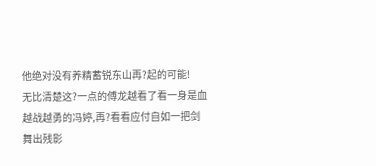他绝对没有养精蓄锐东山再?起的可能!
无比清楚这?一点的傅龙越看了看一身是血越战越勇的冯婷,再?看看应付自如一把剑舞出残影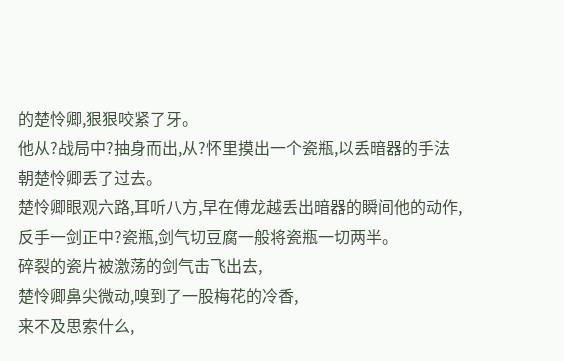的楚怜卿,狠狠咬紧了牙。
他从?战局中?抽身而出,从?怀里摸出一个瓷瓶,以丢暗器的手法朝楚怜卿丢了过去。
楚怜卿眼观六路,耳听八方,早在傅龙越丢出暗器的瞬间他的动作,反手一剑正中?瓷瓶,剑气切豆腐一般将瓷瓶一切两半。
碎裂的瓷片被激荡的剑气击飞出去,
楚怜卿鼻尖微动,嗅到了一股梅花的冷香,
来不及思索什么,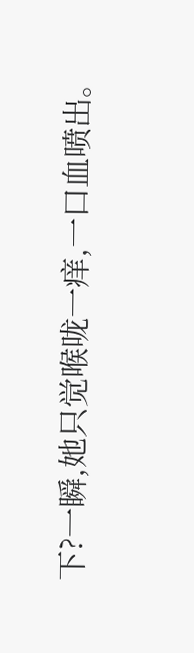下?一瞬,她只觉喉咙一痒,一口血喷出。